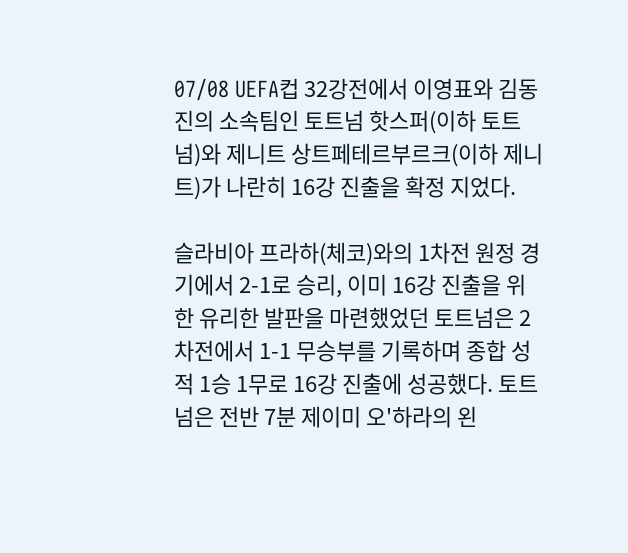07/08 UEFA컵 32강전에서 이영표와 김동진의 소속팀인 토트넘 핫스퍼(이하 토트넘)와 제니트 상트페테르부르크(이하 제니트)가 나란히 16강 진출을 확정 지었다.

슬라비아 프라하(체코)와의 1차전 원정 경기에서 2-1로 승리, 이미 16강 진출을 위한 유리한 발판을 마련했었던 토트넘은 2차전에서 1-1 무승부를 기록하며 종합 성적 1승 1무로 16강 진출에 성공했다. 토트넘은 전반 7분 제이미 오'하라의 왼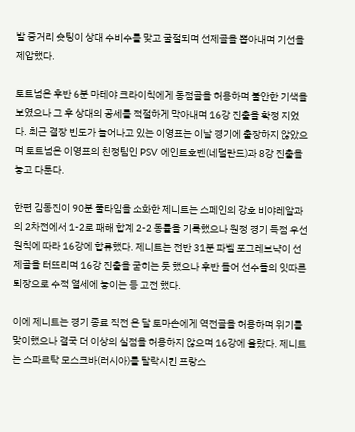발 중거리 슛팅이 상대 수비수를 맞고 굴절되며 선제골을 뽑아내며 기선을 제압했다.

토트넘은 후반 6분 마테야 크라이칙에게 동점골을 허용하며 불안한 기색을 보였으나 그 후 상대의 공세를 적절하게 막아내며 16강 진출을 확정 지었다. 최근 결장 빈도가 늘어나고 있는 이영표는 이날 경기에 출장하지 않았으며 토트넘은 이영표의 친정팀인 PSV 에인트호벤(네덜란드)과 8강 진출을 놓고 다툰다.

한편 김동진이 90분 풀타임을 소화한 제니트는 스페인의 강호 비야레알과의 2차전에서 1-2로 패해 합계 2-2 동률을 기록했으나 원정 경기 득점 우선 원칙에 따라 16강에 합류했다. 제니트는 전반 31분 파벨 포그레브냑이 선제골을 터뜨리며 16강 진출을 굳히는 듯 했으나 후반 들어 선수들의 잇따른 퇴장으로 수적 열세에 놓이는 등 고전 했다.

이에 제니트는 경기 종료 직전 욘 달 토마손에게 역전골을 허용하며 위기를 맞이했으나 결국 더 이상의 실점을 허용하지 않으며 16강에 올랐다. 제니트는 스파르탁 모스크바(러시아)를 탈락시킨 프랑스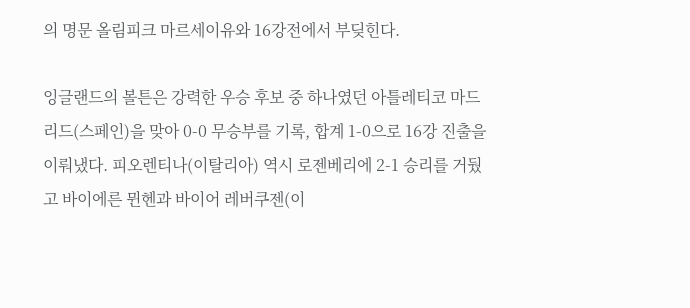의 명문 올림피크 마르세이유와 16강전에서 부딪힌다.

잉글랜드의 볼튼은 강력한 우승 후보 중 하나였던 아틀레티코 마드리드(스페인)을 맞아 0-0 무승부를 기록, 합계 1-0으로 16강 진출을 이뤄냈다. 피오렌티나(이탈리아) 역시 로젠베리에 2-1 승리를 거뒀고 바이에른 뮌헨과 바이어 레버쿠젠(이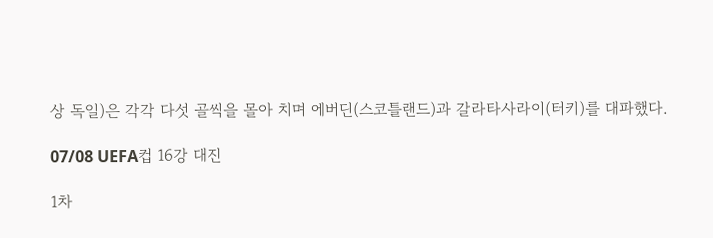상 독일)은 각각 다섯 골씩을 몰아 치며 에버딘(스코틀랜드)과 갈라타사라이(터키)를 대파했다.

07/08 UEFA컵 16강 대진

1차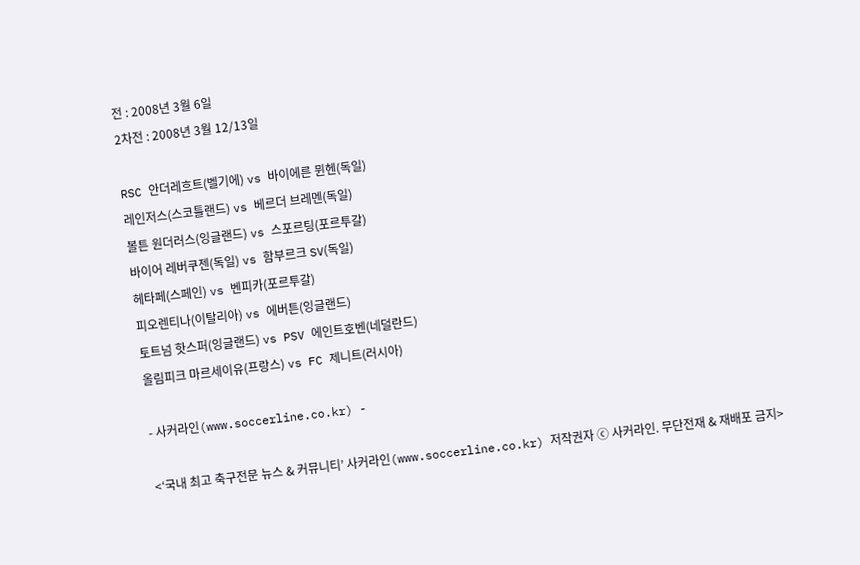전 : 2008년 3월 6일
2차전 : 2008년 3월 12/13일

RSC 안더레흐트(벨기에) vs 바이에른 뮌헨(독일)
레인저스(스코틀랜드) vs 베르더 브레멘(독일)
볼튼 원더러스(잉글랜드) vs 스포르팅(포르투갈)
바이어 레버쿠젠(독일) vs 함부르크 SV(독일)
헤타페(스페인) vs 벤피카(포르투갈)
피오렌티나(이탈리아) vs 에버튼(잉글랜드)
토트넘 핫스퍼(잉글랜드) vs PSV 에인트호벤(네덜란드)
올림피크 마르세이유(프랑스) vs FC 제니트(러시아)

- 사커라인(www.soccerline.co.kr) -

<‘국내 최고 축구전문 뉴스 & 커뮤니티’ 사커라인(www.soccerline.co.kr) 저작권자 ⓒ 사커라인. 무단전재 & 재배포 금지>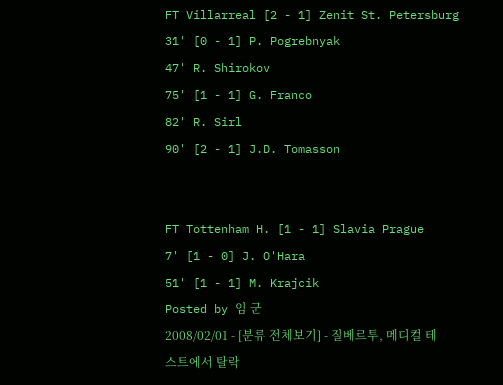FT Villarreal [2 - 1] Zenit St. Petersburg
31' [0 - 1] P. Pogrebnyak
47' R. Shirokov
75' [1 - 1] G. Franco
82' R. Sirl
90' [2 - 1] J.D. Tomasson


FT Tottenham H. [1 - 1] Slavia Prague
7' [1 - 0] J. O'Hara
51' [1 - 1] M. Krajcik
Posted by 임 군
2008/02/01 - [분류 전체보기] - 질베르투, 메디컬 테스트에서 탈락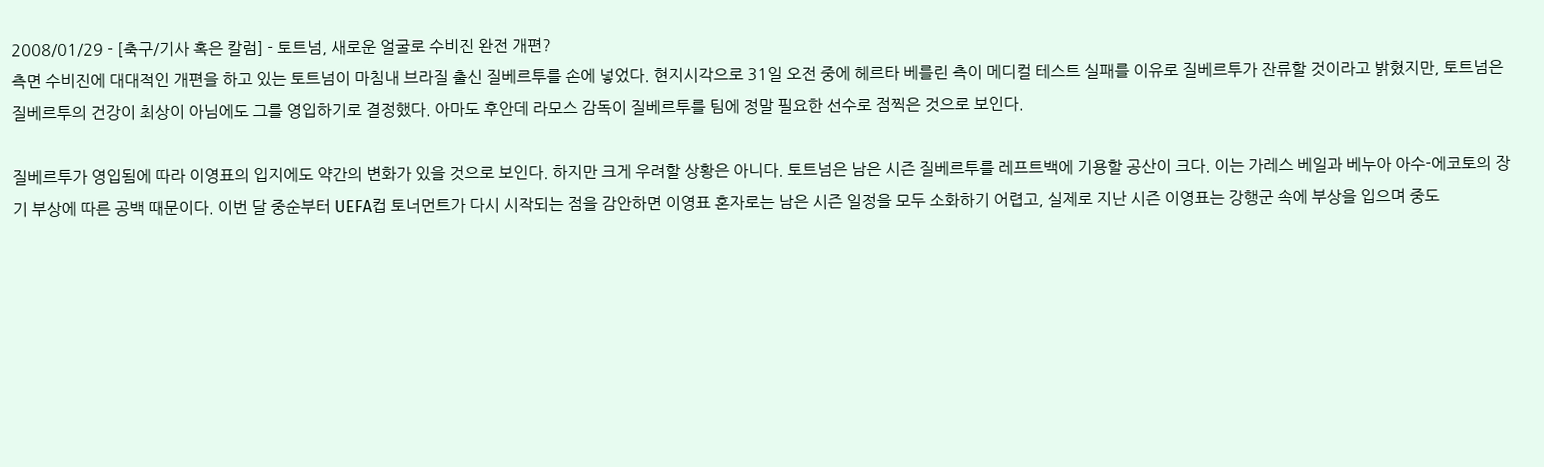2008/01/29 - [축구/기사 혹은 칼럼] - 토트넘, 새로운 얼굴로 수비진 완전 개편?
측면 수비진에 대대적인 개편을 하고 있는 토트넘이 마침내 브라질 출신 질베르투를 손에 넣었다. 현지시각으로 31일 오전 중에 헤르타 베를린 측이 메디컬 테스트 실패를 이유로 질베르투가 잔류할 것이라고 밝혔지만, 토트넘은 질베르투의 건강이 최상이 아님에도 그를 영입하기로 결정했다. 아마도 후안데 라모스 감독이 질베르투를 팀에 정말 필요한 선수로 점찍은 것으로 보인다.

질베르투가 영입됨에 따라 이영표의 입지에도 약간의 변화가 있을 것으로 보인다. 하지만 크게 우려할 상황은 아니다. 토트넘은 남은 시즌 질베르투를 레프트백에 기용할 공산이 크다. 이는 가레스 베일과 베누아 아수-에코토의 장기 부상에 따른 공백 때문이다. 이번 달 중순부터 UEFA컵 토너먼트가 다시 시작되는 점을 감안하면 이영표 혼자로는 남은 시즌 일정을 모두 소화하기 어렵고, 실제로 지난 시즌 이영표는 강행군 속에 부상을 입으며 중도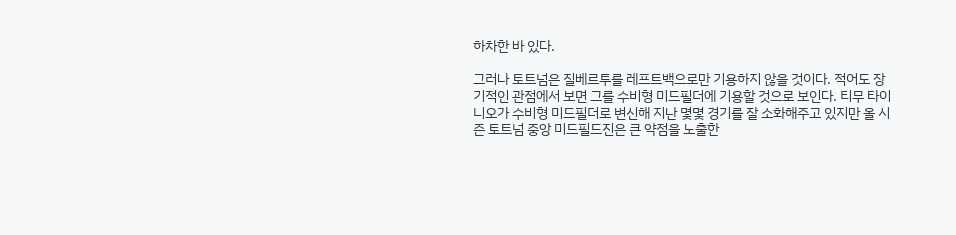하차한 바 있다.

그러나 토트넘은 질베르투를 레프트백으로만 기용하지 않을 것이다. 적어도 장기적인 관점에서 보면 그를 수비형 미드필더에 기용할 것으로 보인다. 티무 타이니오가 수비형 미드필더로 변신해 지난 몇몇 경기를 잘 소화해주고 있지만 올 시즌 토트넘 중앙 미드필드진은 큰 약점을 노출한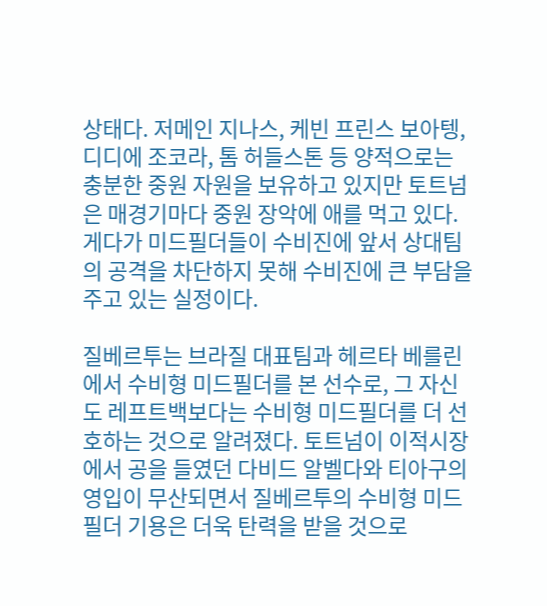상태다. 저메인 지나스, 케빈 프린스 보아텡, 디디에 조코라, 톰 허들스톤 등 양적으로는 충분한 중원 자원을 보유하고 있지만 토트넘은 매경기마다 중원 장악에 애를 먹고 있다. 게다가 미드필더들이 수비진에 앞서 상대팀의 공격을 차단하지 못해 수비진에 큰 부담을 주고 있는 실정이다.

질베르투는 브라질 대표팀과 헤르타 베를린에서 수비형 미드필더를 본 선수로, 그 자신도 레프트백보다는 수비형 미드필더를 더 선호하는 것으로 알려졌다. 토트넘이 이적시장에서 공을 들였던 다비드 알벨다와 티아구의 영입이 무산되면서 질베르투의 수비형 미드필더 기용은 더욱 탄력을 받을 것으로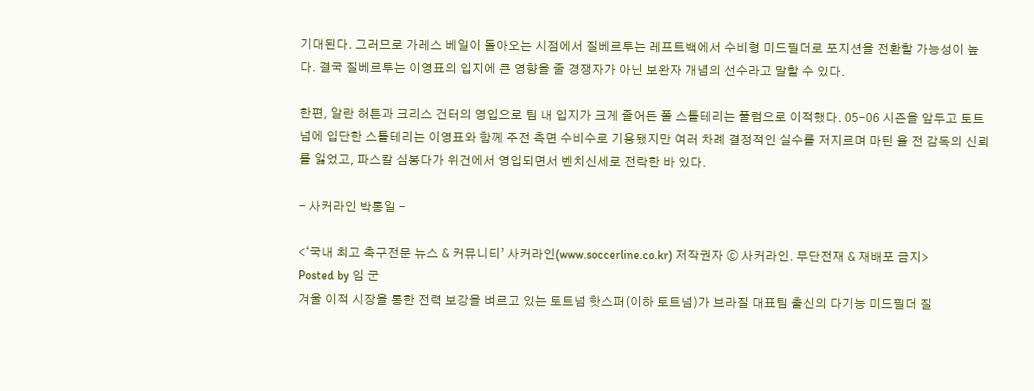기대된다. 그러므로 가레스 베일이 돌아오는 시점에서 질베르투는 레프트백에서 수비형 미드필더로 포지션을 전환할 가능성이 높다. 결국 질베르투는 이영표의 입지에 큰 영향을 줄 경쟁자가 아닌 보완자 개념의 선수라고 말할 수 있다.

한편, 알란 허튼과 크리스 건터의 영입으로 팀 내 입지가 크게 줄어든 폴 스톨테리는 풀럼으로 이적했다. 05-06 시즌을 앞두고 토트넘에 입단한 스톨테리는 이영표와 함께 주전 측면 수비수로 기용됐지만 여러 차례 결정적인 실수를 저지르며 마틴 욜 전 감독의 신뢰를 잃었고, 파스칼 심봉다가 위건에서 영입되면서 벤치신세로 전락한 바 있다.

- 사커라인 박통일 -

<‘국내 최고 축구전문 뉴스 & 커뮤니티’ 사커라인(www.soccerline.co.kr) 저작권자 ⓒ 사커라인. 무단전재 & 재배포 금지>
Posted by 임 군
겨울 이적 시장을 통한 전력 보강을 벼르고 있는 토트넘 핫스퍼(이하 토트넘)가 브라질 대표팀 출신의 다기능 미드필더 질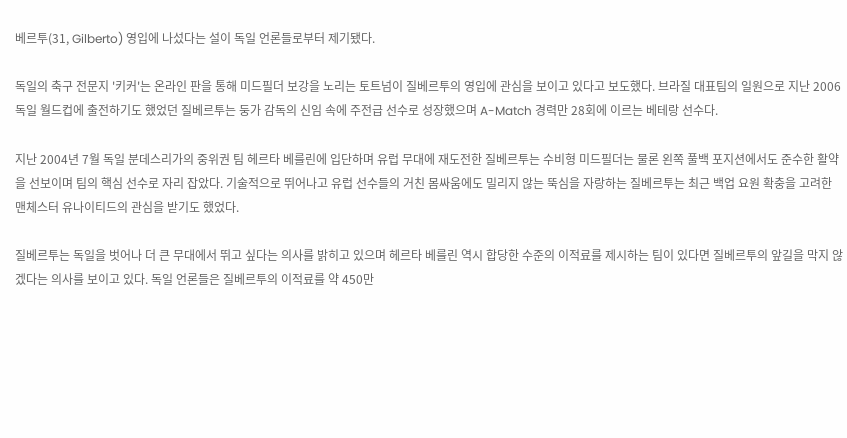베르투(31, Gilberto) 영입에 나섰다는 설이 독일 언론들로부터 제기됐다.

독일의 축구 전문지 '키커'는 온라인 판을 통해 미드필더 보강을 노리는 토트넘이 질베르투의 영입에 관심을 보이고 있다고 보도했다. 브라질 대표팀의 일원으로 지난 2006 독일 월드컵에 출전하기도 했었던 질베르투는 둥가 감독의 신임 속에 주전급 선수로 성장했으며 A-Match 경력만 28회에 이르는 베테랑 선수다.

지난 2004년 7월 독일 분데스리가의 중위권 팀 헤르타 베를린에 입단하며 유럽 무대에 재도전한 질베르투는 수비형 미드필더는 물론 왼쪽 풀백 포지션에서도 준수한 활약을 선보이며 팀의 핵심 선수로 자리 잡았다. 기술적으로 뛰어나고 유럽 선수들의 거친 몸싸움에도 밀리지 않는 뚝심을 자랑하는 질베르투는 최근 백업 요원 확충을 고려한 맨체스터 유나이티드의 관심을 받기도 했었다.

질베르투는 독일을 벗어나 더 큰 무대에서 뛰고 싶다는 의사를 밝히고 있으며 헤르타 베를린 역시 합당한 수준의 이적료를 제시하는 팀이 있다면 질베르투의 앞길을 막지 않겠다는 의사를 보이고 있다. 독일 언론들은 질베르투의 이적료를 약 450만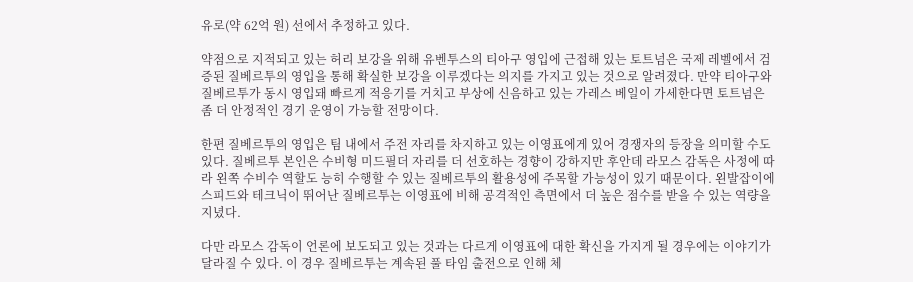유로(약 62억 원) 선에서 추정하고 있다.

약점으로 지적되고 있는 허리 보강을 위해 유벤투스의 티아구 영입에 근접해 있는 토트넘은 국제 레벨에서 검증된 질베르투의 영입을 통해 확실한 보강을 이루겠다는 의지를 가지고 있는 것으로 알려졌다. 만약 티아구와 질베르투가 동시 영입돼 빠르게 적응기를 거치고 부상에 신음하고 있는 가레스 베일이 가세한다면 토트넘은 좀 더 안정적인 경기 운영이 가능할 전망이다.

한편 질베르투의 영입은 팀 내에서 주전 자리를 차지하고 있는 이영표에게 있어 경쟁자의 등장을 의미할 수도 있다. 질베르투 본인은 수비형 미드필더 자리를 더 선호하는 경향이 강하지만 후안데 라모스 감독은 사정에 따라 왼쪽 수비수 역할도 능히 수행할 수 있는 질베르투의 활용성에 주목할 가능성이 있기 때문이다. 왼발잡이에 스피드와 테크닉이 뛰어난 질베르투는 이영표에 비해 공격적인 측면에서 더 높은 점수를 받을 수 있는 역량을 지녔다.

다만 라모스 감독이 언론에 보도되고 있는 것과는 다르게 이영표에 대한 확신을 가지게 될 경우에는 이야기가 달라질 수 있다. 이 경우 질베르투는 계속된 풀 타임 출전으로 인해 체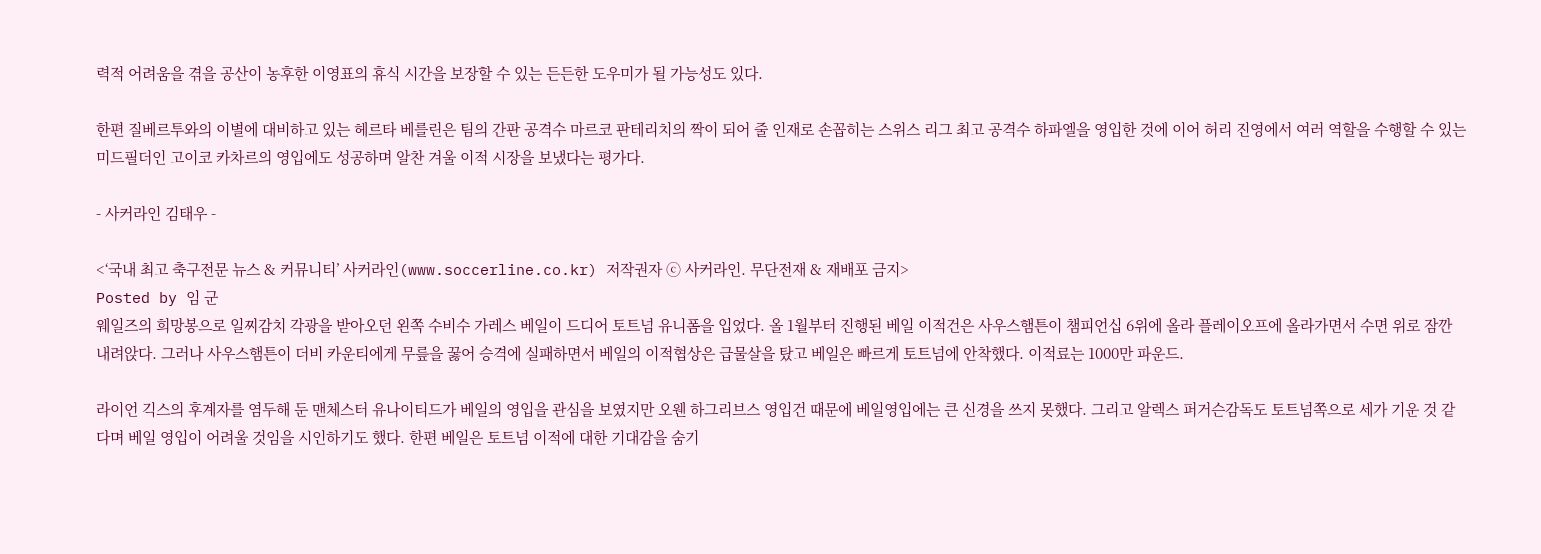력적 어려움을 겪을 공산이 농후한 이영표의 휴식 시간을 보장할 수 있는 든든한 도우미가 될 가능성도 있다.

한편 질베르투와의 이별에 대비하고 있는 헤르타 베를린은 팀의 간판 공격수 마르코 판테리치의 짝이 되어 줄 인재로 손꼽히는 스위스 리그 최고 공격수 하파엘을 영입한 것에 이어 허리 진영에서 여러 역할을 수행할 수 있는 미드필더인 고이코 카차르의 영입에도 성공하며 알찬 겨울 이적 시장을 보냈다는 평가다.

- 사커라인 김태우 -

<‘국내 최고 축구전문 뉴스 & 커뮤니티’ 사커라인(www.soccerline.co.kr) 저작권자 ⓒ 사커라인. 무단전재 & 재배포 금지>
Posted by 임 군
웨일즈의 희망봉으로 일찌감치 각광을 받아오던 왼쪽 수비수 가레스 베일이 드디어 토트넘 유니폼을 입었다. 올 1월부터 진행된 베일 이적건은 사우스햄튼이 챔피언십 6위에 올라 플레이오프에 올라가면서 수면 위로 잠깐 내려앉다. 그러나 사우스햄튼이 더비 카운티에게 무릎을 꿇어 승격에 실패하면서 베일의 이적협상은 급물살을 탔고 베일은 빠르게 토트넘에 안착했다. 이적료는 1000만 파운드.

라이언 긱스의 후계자를 염두해 둔 맨체스터 유나이티드가 베일의 영입을 관심을 보였지만 오웬 하그리브스 영입건 때문에 베일영입에는 큰 신경을 쓰지 못했다. 그리고 알렉스 퍼거슨감독도 토트넘쪽으로 세가 기운 것 같다며 베일 영입이 어려울 것임을 시인하기도 했다. 한편 베일은 토트넘 이적에 대한 기대감을 숨기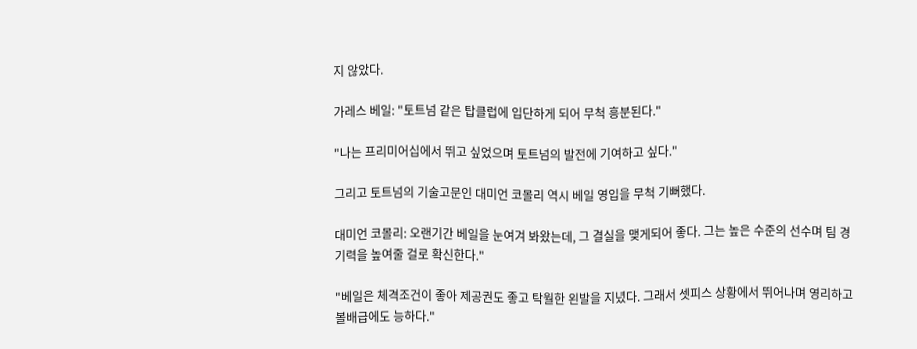지 않았다.

가레스 베일: "토트넘 같은 탑클럽에 입단하게 되어 무척 흥분된다."

"나는 프리미어십에서 뛰고 싶었으며 토트넘의 발전에 기여하고 싶다."

그리고 토트넘의 기술고문인 대미언 코몰리 역시 베일 영입을 무척 기뻐했다.

대미언 코몰리: 오랜기간 베일을 눈여겨 봐왔는데, 그 결실을 맺게되어 좋다. 그는 높은 수준의 선수며 팀 경기력을 높여줄 걸로 확신한다."

"베일은 체격조건이 좋아 제공권도 좋고 탁월한 왼발을 지녔다. 그래서 셋피스 상황에서 뛰어나며 영리하고 볼배급에도 능하다."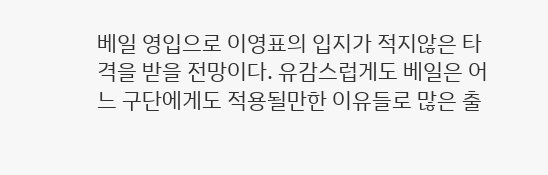베일 영입으로 이영표의 입지가 적지않은 타격을 받을 전망이다. 유감스럽게도 베일은 어느 구단에게도 적용될만한 이유들로 많은 출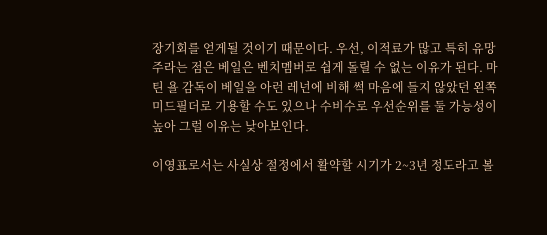장기회를 얻게될 것이기 때문이다. 우선, 이적료가 많고 특히 유망주라는 점은 베일은 벤치멤버로 쉽게 돌릴 수 없는 이유가 된다. 마틴 욜 감독이 베일을 아런 레넌에 비해 썩 마음에 들지 않았던 왼쪽 미드필더로 기용할 수도 있으나 수비수로 우선순위를 둘 가능성이 높아 그럴 이유는 낮아보인다.

이영표로서는 사실상 절정에서 활약할 시기가 2~3년 정도라고 볼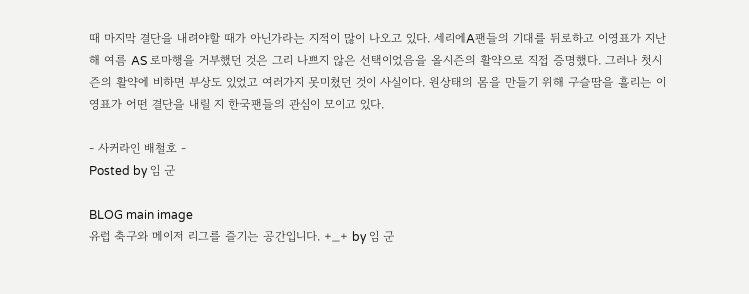때 마지막 결단을 내려야할 때가 아닌가라는 지적이 많이 나오고 있다. 세리에A팬들의 기대를 뒤로하고 이영표가 지난해 여름 AS 로마행을 거부했던 것은 그리 나쁘지 않은 선택이었음을 올시즌의 활약으로 직접 증명했다. 그러나 첫시즌의 활약에 비하면 부상도 있었고 여러가지 못미쳤던 것이 사실이다. 원상태의 몸을 만들기 위해 구슬땀을 흘리는 이영표가 어떤 결단을 내릴 지 한국팬들의 관심이 모이고 있다.

- 사커라인 배철호 -
Posted by 임 군

BLOG main image
유럽 축구와 메이저 리그를 즐기는 공간입니다. +_+ by 임 군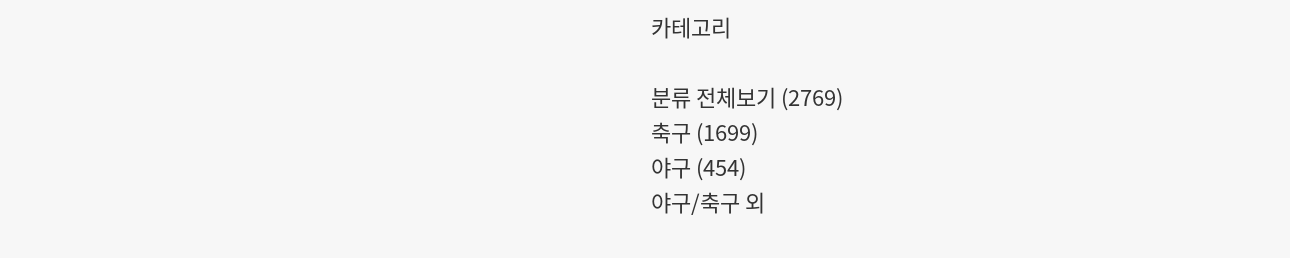카테고리

분류 전체보기 (2769)
축구 (1699)
야구 (454)
야구/축구 외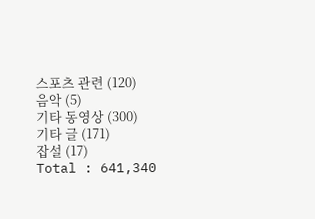스포츠 관련 (120)
음악 (5)
기타 동영상 (300)
기타 글 (171)
잡설 (17)
Total : 641,340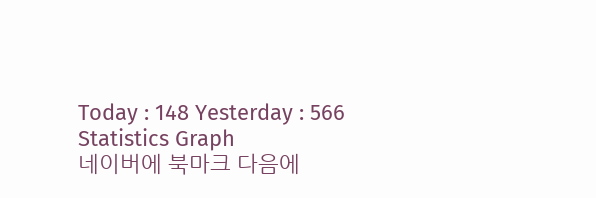Today : 148 Yesterday : 566
Statistics Graph
네이버에 북마크 다음에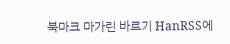북마크 마가린 바르기 HanRSS에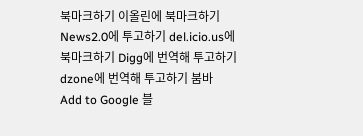북마크하기 이올린에 북마크하기 News2.0에 투고하기 del.icio.us에 북마크하기 Digg에 번역해 투고하기 dzone에 번역해 투고하기 붐바
Add to Google 블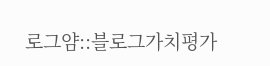로그얌::블로그가치평가